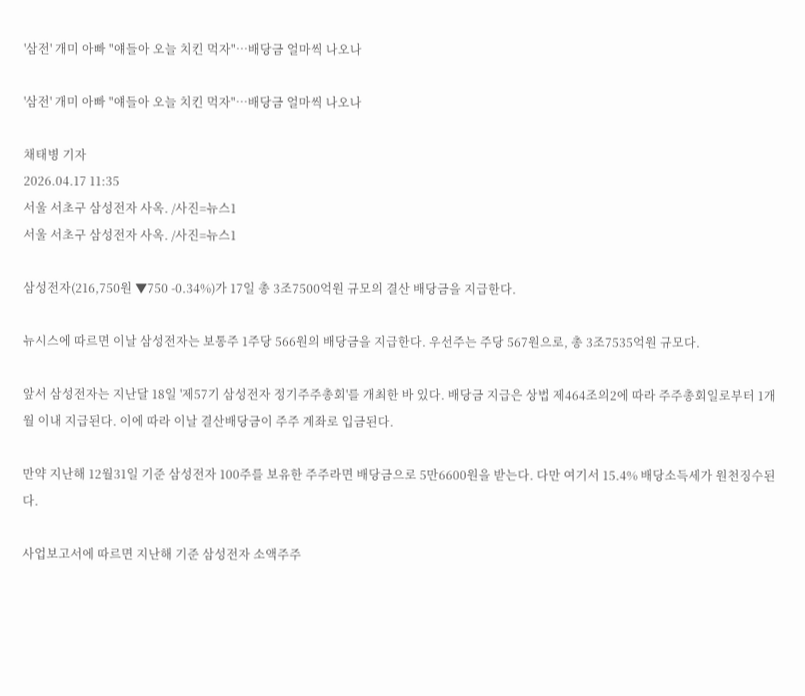'삼전' 개미 아빠 "얘들아 오늘 치킨 먹자"…배당금 얼마씩 나오나

'삼전' 개미 아빠 "얘들아 오늘 치킨 먹자"…배당금 얼마씩 나오나

채태병 기자
2026.04.17 11:35
서울 서초구 삼성전자 사옥. /사진=뉴스1
서울 서초구 삼성전자 사옥. /사진=뉴스1

삼성전자(216,750원 ▼750 -0.34%)가 17일 총 3조7500억원 규모의 결산 배당금을 지급한다.

뉴시스에 따르면 이날 삼성전자는 보통주 1주당 566원의 배당금을 지급한다. 우선주는 주당 567원으로, 총 3조7535억원 규모다.

앞서 삼성전자는 지난달 18일 '제57기 삼성전자 정기주주총회'를 개최한 바 있다. 배당금 지급은 상법 제464조의2에 따라 주주총회일로부터 1개월 이내 지급된다. 이에 따라 이날 결산배당금이 주주 계좌로 입금된다.

만약 지난해 12월31일 기준 삼성전자 100주를 보유한 주주라면 배당금으로 5만6600원을 받는다. 다만 여기서 15.4% 배당소득세가 원천징수된다.

사업보고서에 따르면 지난해 기준 삼성전자 소액주주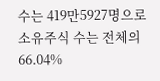수는 419만5927명으로 소유주식 수는 전체의 66.04%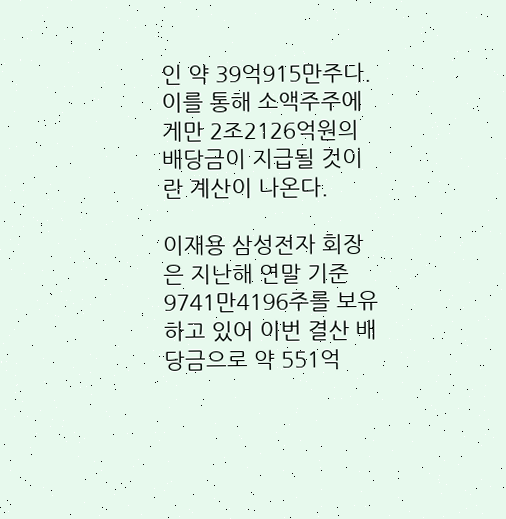인 약 39억915만주다. 이를 통해 소액주주에게만 2조2126억원의 배당금이 지급될 것이란 계산이 나온다.

이재용 삼성전자 회장은 지난해 연말 기준 9741만4196주를 보유하고 있어 이번 결산 배당금으로 약 551억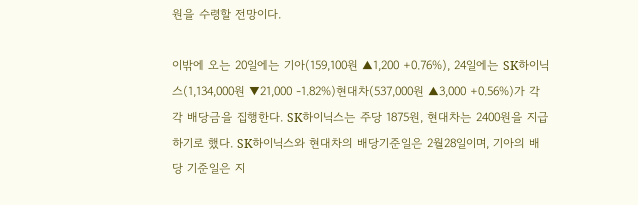원을 수령할 전망이다.

이밖에 오는 20일에는 기아(159,100원 ▲1,200 +0.76%), 24일에는 SK하이닉스(1,134,000원 ▼21,000 -1.82%)현대차(537,000원 ▲3,000 +0.56%)가 각각 배당금을 집행한다. SK하이닉스는 주당 1875원, 현대차는 2400원을 지급하기로 했다. SK하이닉스와 현대차의 배당기준일은 2월28일이며, 기아의 배당 기준일은 지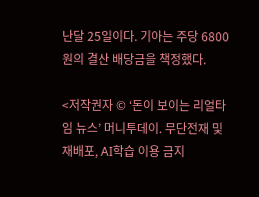난달 25일이다. 기아는 주당 6800원의 결산 배당금을 책정했다.

<저작권자 © ‘돈이 보이는 리얼타임 뉴스’ 머니투데이. 무단전재 및 재배포, AI학습 이용 금지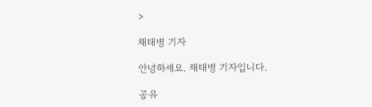>

채태병 기자

안녕하세요. 채태병 기자입니다.

공유